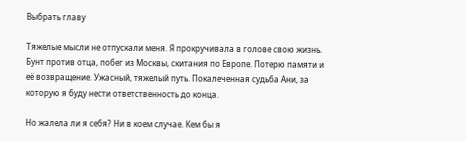Выбрать главу

Тяжелые мысли не отпускали меня. Я прокручивала в голове свою жизнь. Бунт против отца, побег из Москвы, скитания по Европе. Потерю памяти и её возвращение. Ужасный, тяжелый путь. Покалеченная судьба Ани, за которую я буду нести ответственность до конца.

Но жалела ли я себя? Ни в коем случае. Кем бы я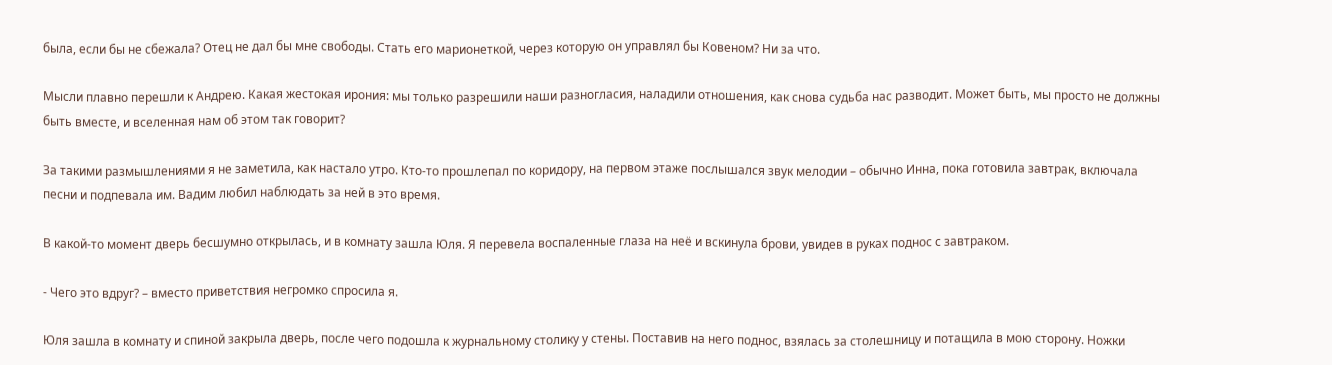была, если бы не сбежала? Отец не дал бы мне свободы. Стать его марионеткой, через которую он управлял бы Ковеном? Ни за что.

Мысли плавно перешли к Андрею. Какая жестокая ирония: мы только разрешили наши разногласия, наладили отношения, как снова судьба нас разводит. Может быть, мы просто не должны быть вместе, и вселенная нам об этом так говорит?

За такими размышлениями я не заметила, как настало утро. Кто-то прошлепал по коридору, на первом этаже послышался звук мелодии – обычно Инна, пока готовила завтрак, включала песни и подпевала им. Вадим любил наблюдать за ней в это время.

В какой-то момент дверь бесшумно открылась, и в комнату зашла Юля. Я перевела воспаленные глаза на неё и вскинула брови, увидев в руках поднос с завтраком.

- Чего это вдруг? – вместо приветствия негромко спросила я.

Юля зашла в комнату и спиной закрыла дверь, после чего подошла к журнальному столику у стены. Поставив на него поднос, взялась за столешницу и потащила в мою сторону. Ножки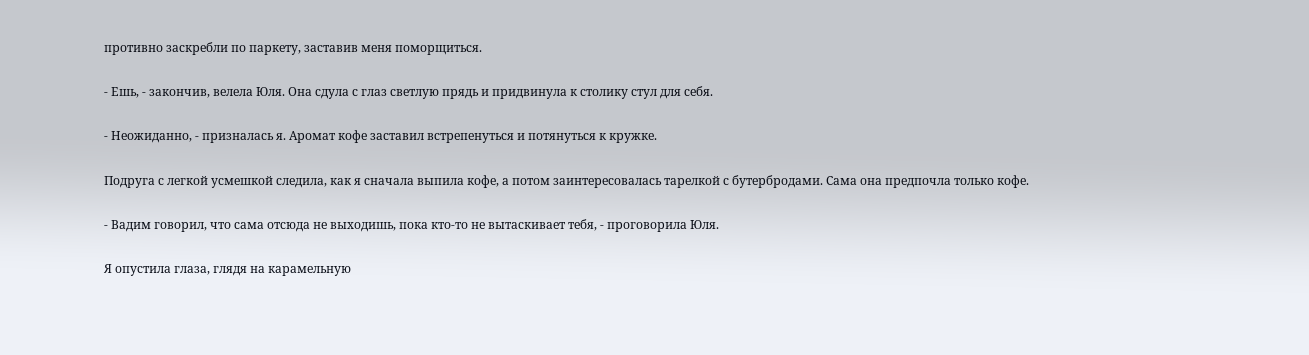противно заскребли по паркету, заставив меня поморщиться.

- Ешь, - закончив, велела Юля. Она сдула с глаз светлую прядь и придвинула к столику стул для себя.

- Неожиданно, - призналась я. Аромат кофе заставил встрепенуться и потянуться к кружке.

Подруга с легкой усмешкой следила, как я сначала выпила кофе, а потом заинтересовалась тарелкой с бутербродами. Сама она предпочла только кофе.

- Вадим говорил, что сама отсюда не выходишь, пока кто-то не вытаскивает тебя, - проговорила Юля.

Я опустила глаза, глядя на карамельную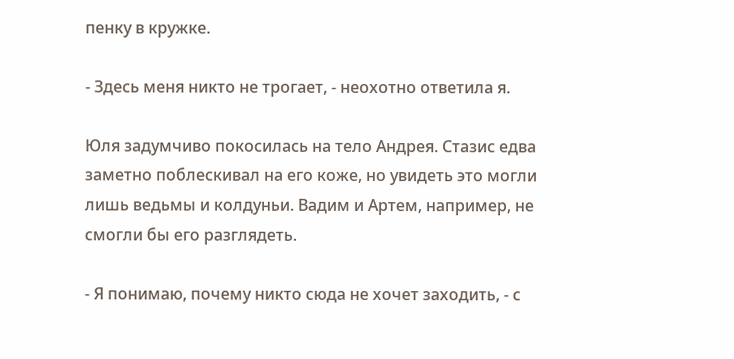пенку в кружке.

- Здесь меня никто не трогает, - неохотно ответила я.

Юля задумчиво покосилась на тело Андрея. Стазис едва заметно поблескивал на его коже, но увидеть это могли лишь ведьмы и колдуньи. Вадим и Артем, например, не смогли бы его разглядеть.

- Я понимаю, почему никто сюда не хочет заходить, - с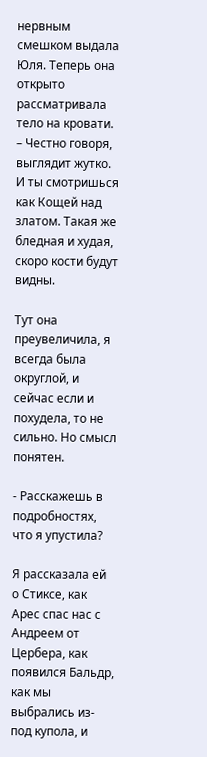нервным смешком выдала Юля. Теперь она открыто рассматривала тело на кровати. – Честно говоря, выглядит жутко. И ты смотришься как Кощей над златом. Такая же бледная и худая, скоро кости будут видны.

Тут она преувеличила, я всегда была округлой, и сейчас если и похудела, то не сильно. Но смысл понятен.

- Расскажешь в подробностях, что я упустила?

Я рассказала ей о Стиксе, как Арес спас нас с Андреем от Цербера, как появился Бальдр, как мы выбрались из-под купола, и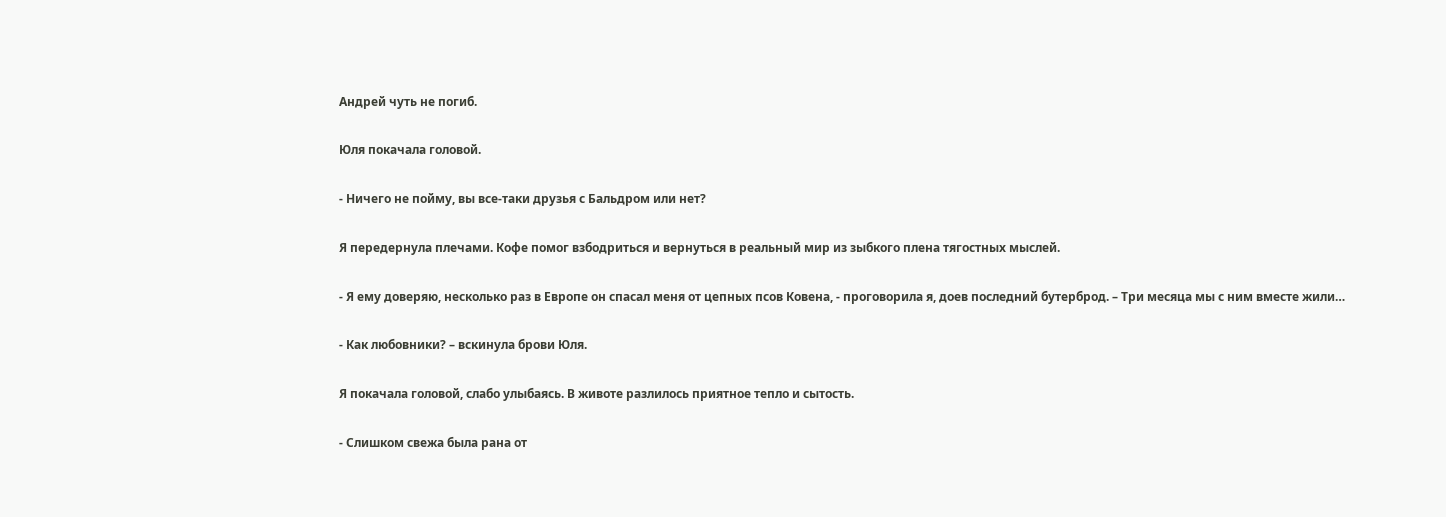Андрей чуть не погиб.

Юля покачала головой.

- Ничего не пойму, вы все-таки друзья с Бальдром или нет?

Я передернула плечами. Кофе помог взбодриться и вернуться в реальный мир из зыбкого плена тягостных мыслей.

- Я ему доверяю, несколько раз в Европе он спасал меня от цепных псов Ковена, - проговорила я, доев последний бутерброд. – Три месяца мы с ним вместе жили…

- Как любовники? – вскинула брови Юля.

Я покачала головой, слабо улыбаясь. В животе разлилось приятное тепло и сытость.

- Слишком свежа была рана от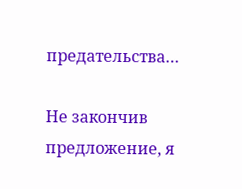предательства…

Не закончив предложение, я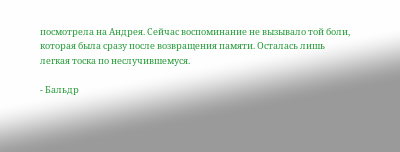посмотрела на Андрея. Сейчас воспоминание не вызывало той боли, которая была сразу после возвращения памяти. Осталась лишь легкая тоска по неслучившемуся.

- Бальдр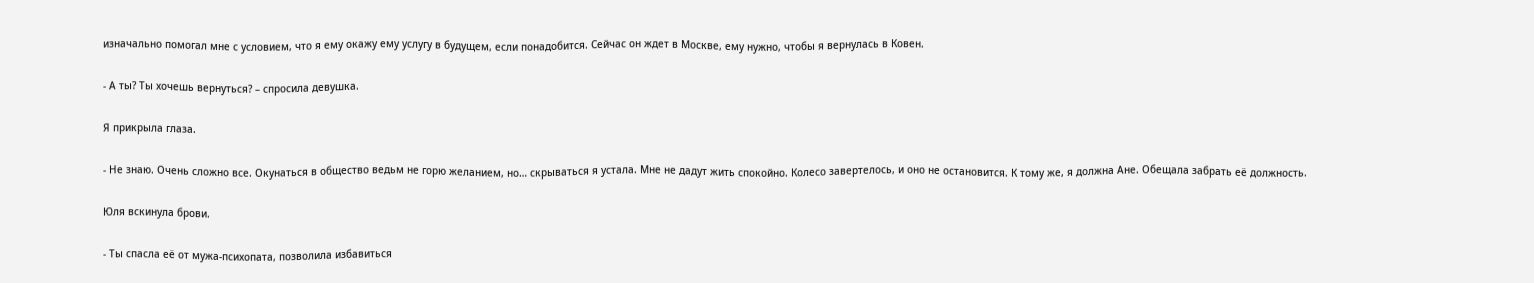изначально помогал мне с условием, что я ему окажу ему услугу в будущем, если понадобится. Сейчас он ждет в Москве, ему нужно, чтобы я вернулась в Ковен.

- А ты? Ты хочешь вернуться? – спросила девушка.

Я прикрыла глаза.

- Не знаю. Очень сложно все. Окунаться в общество ведьм не горю желанием, но… скрываться я устала. Мне не дадут жить спокойно. Колесо завертелось, и оно не остановится. К тому же, я должна Ане. Обещала забрать её должность.

Юля вскинула брови.

- Ты спасла её от мужа-психопата, позволила избавиться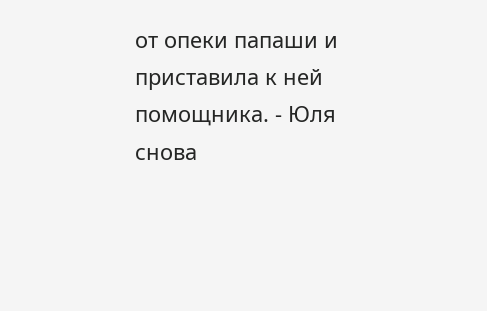от опеки папаши и приставила к ней помощника. - Юля снова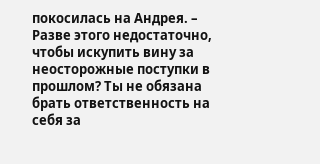покосилась на Андрея. – Разве этого недостаточно, чтобы искупить вину за неосторожные поступки в прошлом? Ты не обязана брать ответственность на себя за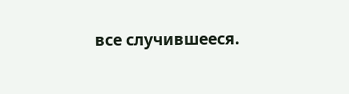все случившееся.